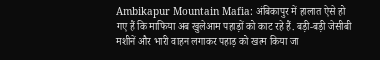Ambikapur Mountain Mafia: अंबिकापुर में हालात ऐसे हो गए हैं कि माफिया अब खुलेआम पहाड़ों को काट रहे हैं. बड़ी-बड़ी जेसीबी मशीनें और भारी वाहन लगाकर पहाड़ को खत्म किया जा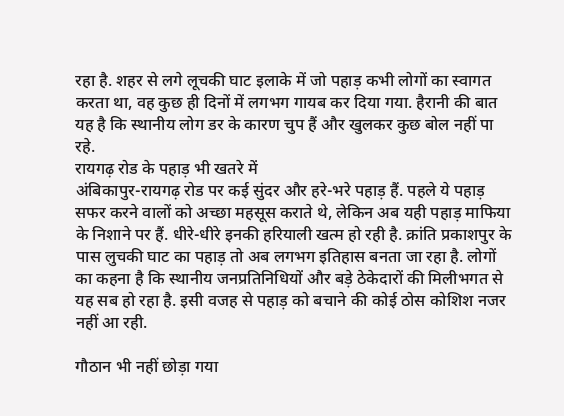रहा है. शहर से लगे लूचकी घाट इलाके में जो पहाड़ कभी लोगों का स्वागत करता था, वह कुछ ही दिनों में लगभग गायब कर दिया गया. हैरानी की बात यह है कि स्थानीय लोग डर के कारण चुप हैं और खुलकर कुछ बोल नहीं पा रहे.
रायगढ़ रोड के पहाड़ भी खतरे में
अंबिकापुर-रायगढ़ रोड पर कई सुंदर और हरे-भरे पहाड़ हैं. पहले ये पहाड़ सफर करने वालों को अच्छा महसूस कराते थे, लेकिन अब यही पहाड़ माफिया के निशाने पर हैं. धीरे-धीरे इनकी हरियाली खत्म हो रही है. क्रांति प्रकाशपुर के पास लुचकी घाट का पहाड़ तो अब लगभग इतिहास बनता जा रहा है. लोगों का कहना है कि स्थानीय जनप्रतिनिधियों और बड़े ठेकेदारों की मिलीभगत से यह सब हो रहा है. इसी वजह से पहाड़ को बचाने की कोई ठोस कोशिश नजर नहीं आ रही.

गौठान भी नहीं छोड़ा गया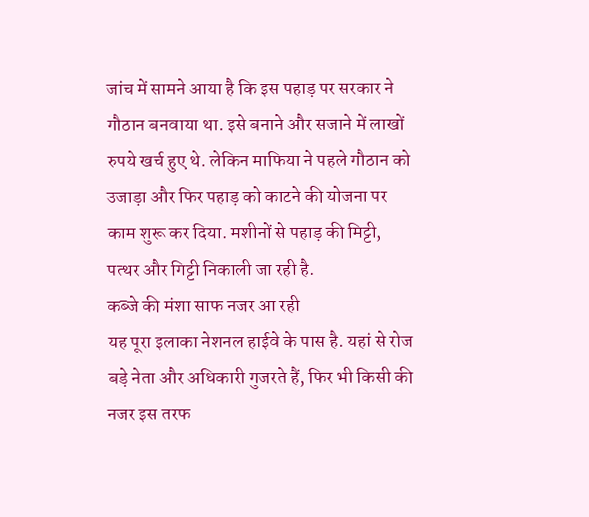जांच में सामने आया है कि इस पहाड़ पर सरकार ने गौठान बनवाया था. इसे बनाने और सजाने में लाखों रुपये खर्च हुए थे. लेकिन माफिया ने पहले गौठान को उजाड़ा और फिर पहाड़ को काटने की योजना पर काम शुरू कर दिया. मशीनों से पहाड़ की मिट्टी, पत्थर और गिट्टी निकाली जा रही है.
कब्जे की मंशा साफ नजर आ रही
यह पूरा इलाका नेशनल हाईवे के पास है. यहां से रोज बड़े नेता और अधिकारी गुजरते हैं, फिर भी किसी की नजर इस तरफ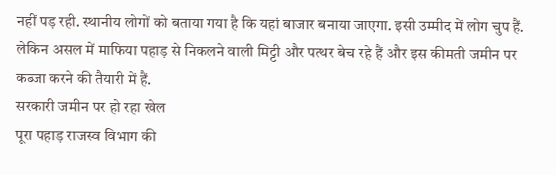नहीं पड़ रही. स्थानीय लोगों को बताया गया है कि यहां बाजार बनाया जाएगा. इसी उम्मीद में लोग चुप हैं. लेकिन असल में माफिया पहाड़ से निकलने वाली मिट्टी और पत्थर बेच रहे हैं और इस कीमती जमीन पर कब्जा करने की तैयारी में हैं.
सरकारी जमीन पर हो रहा खेल
पूरा पहाड़ राजस्व विभाग की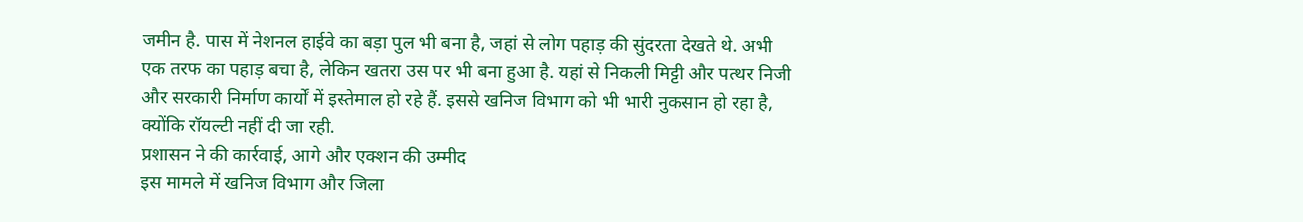जमीन है. पास में नेशनल हाईवे का बड़ा पुल भी बना है, जहां से लोग पहाड़ की सुंदरता देखते थे. अभी एक तरफ का पहाड़ बचा है, लेकिन खतरा उस पर भी बना हुआ है. यहां से निकली मिट्टी और पत्थर निजी और सरकारी निर्माण कार्यों में इस्तेमाल हो रहे हैं. इससे खनिज विभाग को भी भारी नुकसान हो रहा है, क्योंकि रॉयल्टी नहीं दी जा रही.
प्रशासन ने की कार्रवाई, आगे और एक्शन की उम्मीद
इस मामले में खनिज विभाग और जिला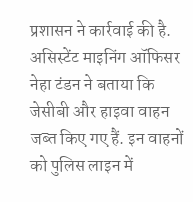प्रशासन ने कार्रवाई की है. असिस्टेंट माइनिंग ऑफिसर नेहा टंडन ने बताया कि जेसीबी और हाइवा वाहन जब्त किए गए हैं. इन वाहनों को पुलिस लाइन में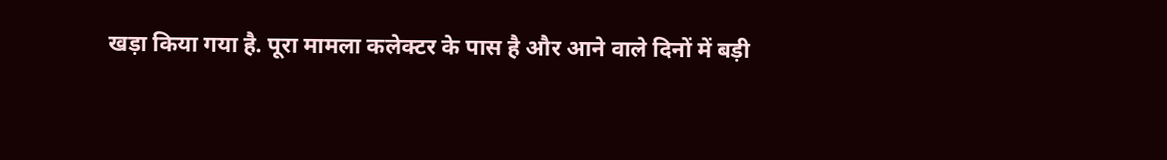खड़ा किया गया है. पूरा मामला कलेक्टर के पास है और आने वाले दिनों में बड़ी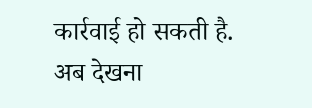कार्रवाई हो सकती है.
अब देखना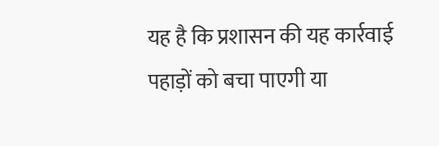यह है कि प्रशासन की यह कार्रवाई पहाड़ों को बचा पाएगी या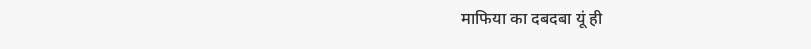माफिया का दबदबा यूं ही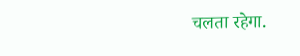चलता रहेगा.